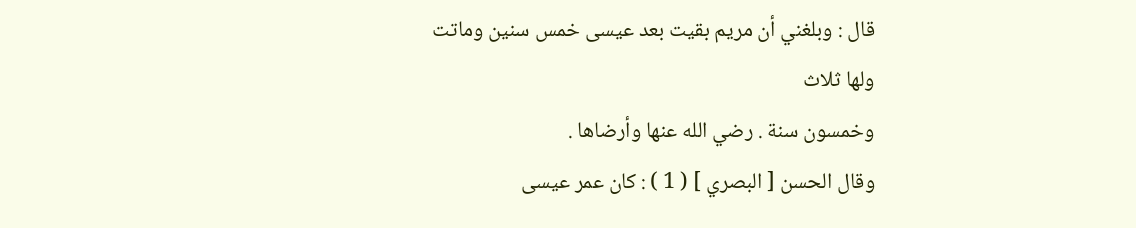قال : وبلغني أن مريم بقيت بعد عيسى خمس سنين وماتت ولها ثلاث
وخمسون سنة . رضي الله عنها وأرضاها .
وقال الحسن [ البصري ] ( 1 ) : كان عمر عيسى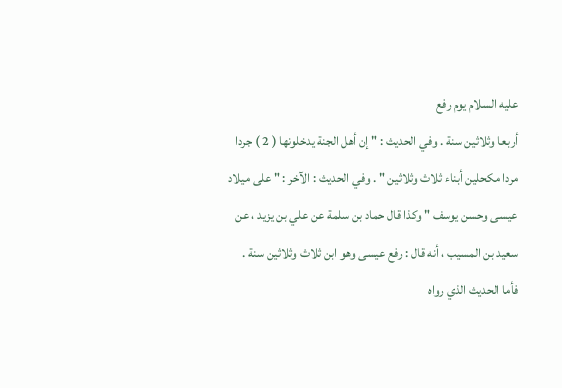عليه السلام يوم رفع
أربعا وثلاثين سنة . وفي الحديث : " إن أهل الجنة يدخلونها ( 2 ) جردا
مردا مكحلين أبناء ثلاث وثلاثين " . وفي الحديث : الآخر : " على ميلاد
عيسى وحسن يوسف " وكذا قال حماد بن سلمة عن علي بن يزيد ، عن
سعيد بن المسيب ، أنه قال : رفع عيسى وهو ابن ثلاث وثلاثين سنة .
فأما الحديث الذي رواه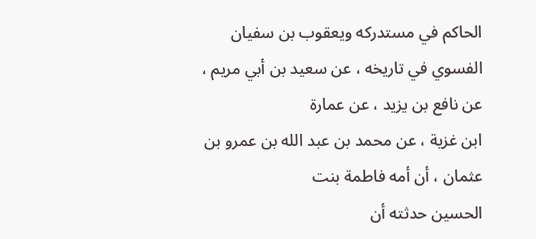الحاكم في مستدركه ويعقوب بن سفيان
الفسوي في تاريخه ، عن سعيد بن أبي مريم ، عن نافع بن يزيد ، عن عمارة
ابن غزية ، عن محمد بن عبد الله بن عمرو بن عثمان ، أن أمه فاطمة بنت
الحسين حدثته أن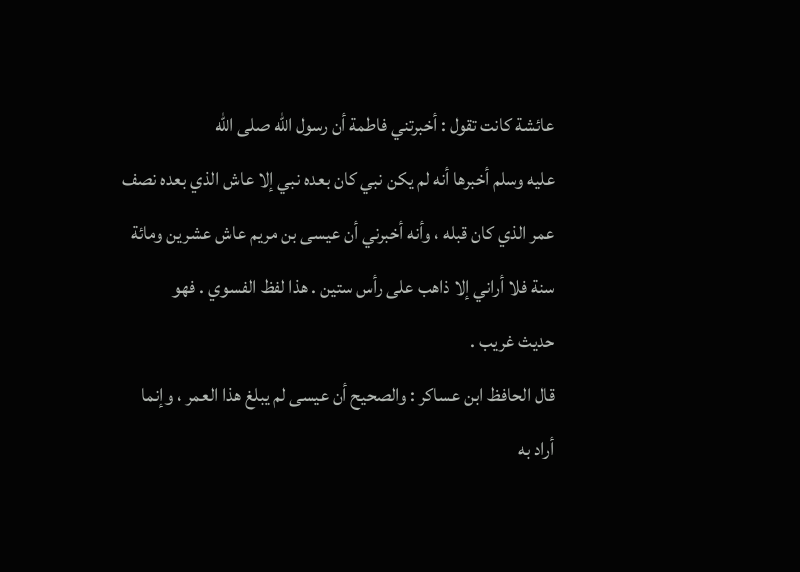عائشة كانت تقول : أخبرتني فاطمة أن رسول الله صلى الله
عليه وسلم أخبرها أنه لم يكن نبي كان بعده نبي إلا عاش الذي بعده نصف
عمر الذي كان قبله ، وأنه أخبرني أن عيسى بن مريم عاش عشرين ومائة
سنة فلا أراني إلا ذاهب على رأس ستين . هذا لفظ الفسوي . فهو
حديث غريب .
قال الحافظ ابن عساكر : والصحيح أن عيسى لم يبلغ هذا العمر ، وإنما
أراد به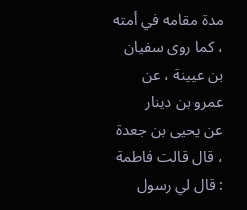مدة مقامه في أمته ، كما روى سفيان بن عيينة ، عن عمرو بن دينار
عن يحيى بن جعدة ، قال قالت فاطمة : قال لي رسول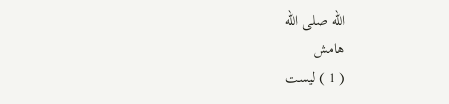الله صلى الله
هامش
( 1 ) ليست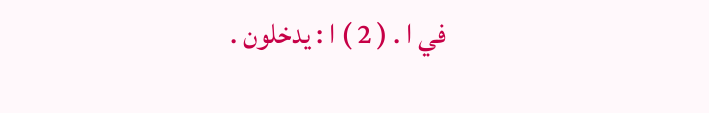في ا . ( 2 ) ا : يدخلون .